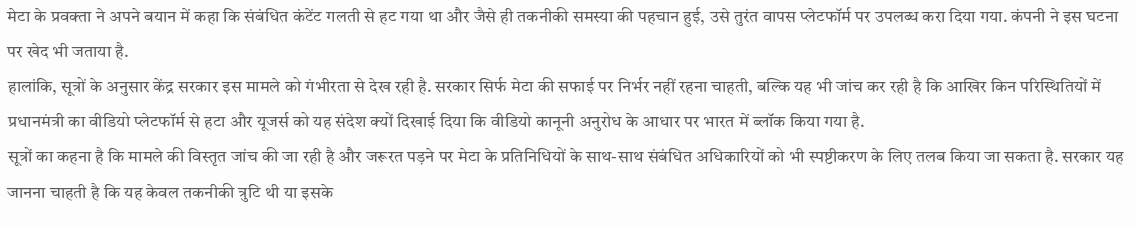मेटा के प्रवक्ता ने अपने बयान में कहा कि संबंधित कंटेंट गलती से हट गया था और जैसे ही तकनीकी समस्या की पहचान हुई, उसे तुरंत वापस प्लेटफॉर्म पर उपलब्ध करा दिया गया. कंपनी ने इस घटना पर खेद भी जताया है.
हालांकि, सूत्रों के अनुसार केंद्र सरकार इस मामले को गंभीरता से देख रही है. सरकार सिर्फ मेटा की सफाई पर निर्भर नहीं रहना चाहती, बल्कि यह भी जांच कर रही है कि आखिर किन परिस्थितियों में प्रधानमंत्री का वीडियो प्लेटफॉर्म से हटा और यूजर्स को यह संदेश क्यों दिखाई दिया कि वीडियो कानूनी अनुरोध के आधार पर भारत में ब्लॉक किया गया है.
सूत्रों का कहना है कि मामले की विस्तृत जांच की जा रही है और जरूरत पड़ने पर मेटा के प्रतिनिधियों के साथ-साथ संबंधित अधिकारियों को भी स्पष्टीकरण के लिए तलब किया जा सकता है. सरकार यह जानना चाहती है कि यह केवल तकनीकी त्रुटि थी या इसके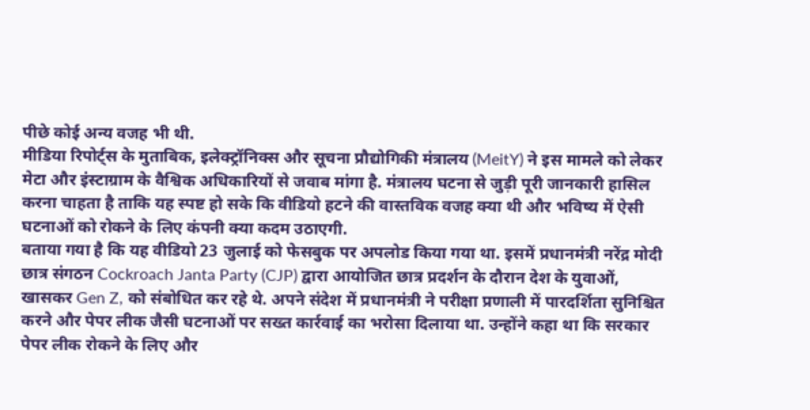पीछे कोई अन्य वजह भी थी.
मीडिया रिपोर्ट्स के मुताबिक, इलेक्ट्रॉनिक्स और सूचना प्रौद्योगिकी मंत्रालय (MeitY) ने इस मामले को लेकर मेटा और इंस्टाग्राम के वैश्विक अधिकारियों से जवाब मांगा है. मंत्रालय घटना से जुड़ी पूरी जानकारी हासिल करना चाहता है ताकि यह स्पष्ट हो सके कि वीडियो हटने की वास्तविक वजह क्या थी और भविष्य में ऐसी घटनाओं को रोकने के लिए कंपनी क्या कदम उठाएगी.
बताया गया है कि यह वीडियो 23 जुलाई को फेसबुक पर अपलोड किया गया था. इसमें प्रधानमंत्री नरेंद्र मोदी छात्र संगठन Cockroach Janta Party (CJP) द्वारा आयोजित छात्र प्रदर्शन के दौरान देश के युवाओं, खासकर Gen Z, को संबोधित कर रहे थे. अपने संदेश में प्रधानमंत्री ने परीक्षा प्रणाली में पारदर्शिता सुनिश्चित करने और पेपर लीक जैसी घटनाओं पर सख्त कार्रवाई का भरोसा दिलाया था. उन्होंने कहा था कि सरकार पेपर लीक रोकने के लिए और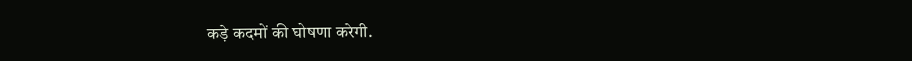कड़े कदमों की घोषणा करेगी.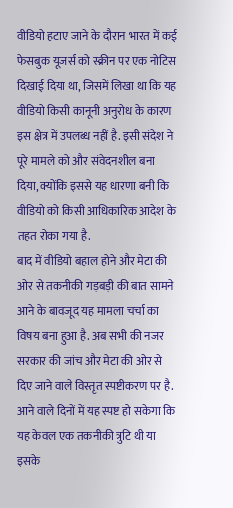वीडियो हटाए जाने के दौरान भारत में कई फेसबुक यूजर्स को स्क्रीन पर एक नोटिस दिखाई दिया था, जिसमें लिखा था कि यह वीडियो किसी कानूनी अनुरोध के कारण इस क्षेत्र में उपलब्ध नहीं है. इसी संदेश ने पूरे मामले को और संवेदनशील बना दिया, क्योंकि इससे यह धारणा बनी कि वीडियो को किसी आधिकारिक आदेश के तहत रोका गया है.
बाद में वीडियो बहाल होने और मेटा की ओर से तकनीकी गड़बड़ी की बात सामने आने के बावजूद यह मामला चर्चा का विषय बना हुआ है. अब सभी की नजर सरकार की जांच और मेटा की ओर से दिए जाने वाले विस्तृत स्पष्टीकरण पर है. आने वाले दिनों में यह स्पष्ट हो सकेगा कि यह केवल एक तकनीकी त्रुटि थी या इसके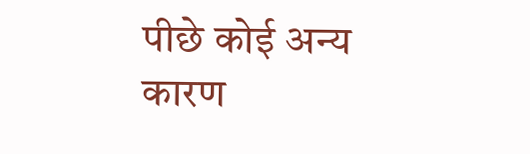पीछे कोई अन्य कारण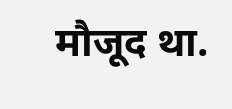मौजूद था.